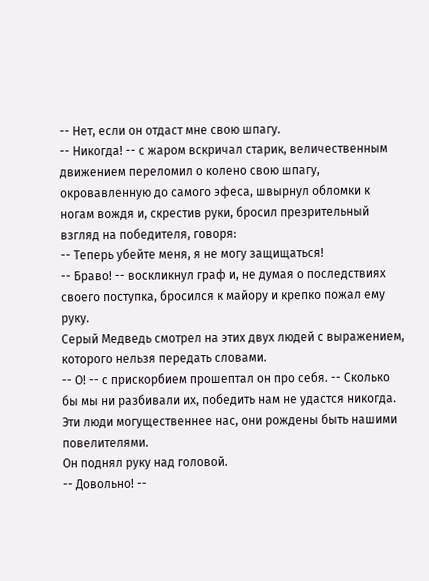-- Нет, если он отдаст мне свою шпагу.
-- Никогда! -- с жаром вскричал старик, величественным движением переломил о колено свою шпагу, окровавленную до самого эфеса, швырнул обломки к ногам вождя и, скрестив руки, бросил презрительный взгляд на победителя, говоря:
-- Теперь убейте меня, я не могу защищаться!
-- Браво! -- воскликнул граф и, не думая о последствиях своего поступка, бросился к майору и крепко пожал ему руку.
Серый Медведь смотрел на этих двух людей с выражением, которого нельзя передать словами.
-- О! -- с прискорбием прошептал он про себя. -- Сколько бы мы ни разбивали их, победить нам не удастся никогда. Эти люди могущественнее нас, они рождены быть нашими повелителями.
Он поднял руку над головой.
-- Довольно! --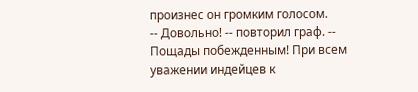произнес он громким голосом.
-- Довольно! -- повторил граф. -- Пощады побежденным! При всем уважении индейцев к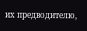их предводителю,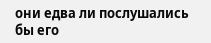они едва ли послушались бы его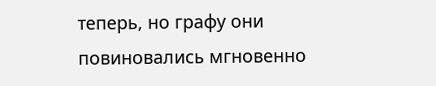теперь, но графу они повиновались мгновенно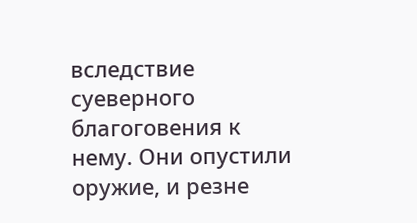вследствие суеверного благоговения к нему. Они опустили оружие, и резне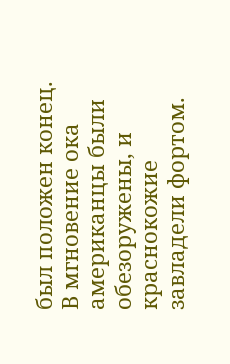был положен конец.
В мгновение ока американцы были обезоружены, и краснокожие завладели фортом.